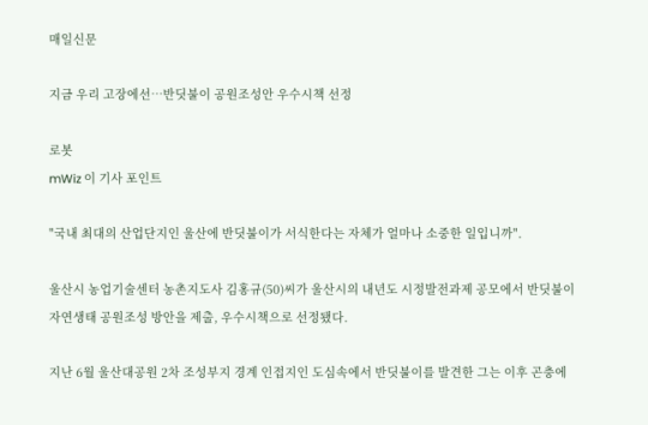매일신문

지금 우리 고장에선…반딧불이 공원조성안 우수시책 선정

로봇
mWiz 이 기사 포인트

"국내 최대의 산업단지인 울산에 반딧불이가 서식한다는 자체가 얼마나 소중한 일입니까".

울산시 농업기술센터 농촌지도사 김홍규(50)씨가 울산시의 내년도 시정발전과제 공모에서 반딧불이 자연생태 공원조성 방안을 제출, 우수시책으로 선정됐다.

지난 6월 울산대공원 2차 조성부지 경계 인접지인 도심속에서 반딧불이를 발견한 그는 이후 곤충에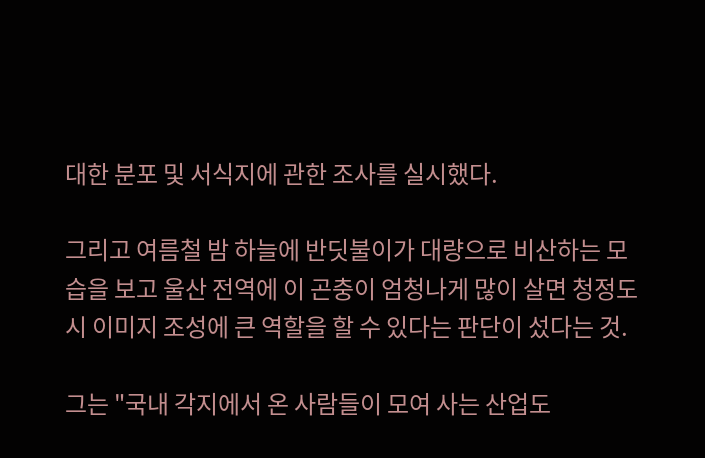대한 분포 및 서식지에 관한 조사를 실시했다.

그리고 여름철 밤 하늘에 반딧불이가 대량으로 비산하는 모습을 보고 울산 전역에 이 곤충이 엄청나게 많이 살면 청정도시 이미지 조성에 큰 역할을 할 수 있다는 판단이 섰다는 것.

그는 "국내 각지에서 온 사람들이 모여 사는 산업도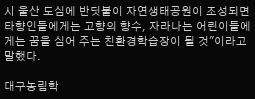시 울산 도심에 반딧불이 자연생태공원이 조성되면 타향인들에게는 고향의 향수, 자라나는 어린이들에게는 꿈을 심어 주는 친환경학습장이 될 것"이라고 말했다.

대구농림학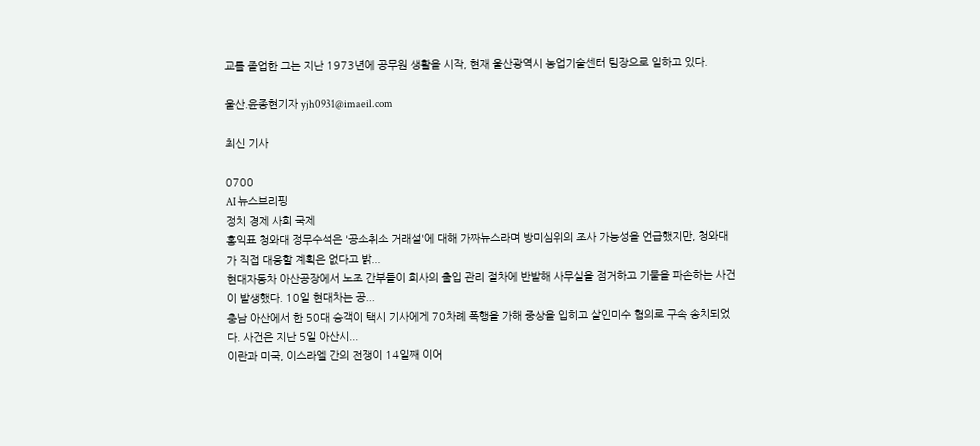교를 졸업한 그는 지난 1973년에 공무원 생활을 시작, 현재 울산광역시 농업기술센터 팀장으로 일하고 있다.

울산.윤종현기자 yjh0931@imaeil.com

최신 기사

0700
AI 뉴스브리핑
정치 경제 사회 국제
홍익표 청와대 정무수석은 '공소취소 거래설'에 대해 가짜뉴스라며 방미심위의 조사 가능성을 언급했지만, 청와대가 직접 대응할 계획은 없다고 밝...
현대자동차 아산공장에서 노조 간부들이 회사의 출입 관리 절차에 반발해 사무실을 점거하고 기물을 파손하는 사건이 발생했다. 10일 현대차는 공...
충남 아산에서 한 50대 승객이 택시 기사에게 70차례 폭행을 가해 중상을 입히고 살인미수 혐의로 구속 송치되었다. 사건은 지난 5일 아산시...
이란과 미국, 이스라엘 간의 전쟁이 14일째 이어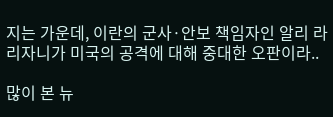지는 가운데, 이란의 군사·안보 책임자인 알리 라리자니가 미국의 공격에 대해 중대한 오판이라..

많이 본 뉴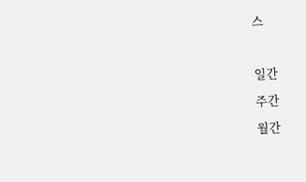스

일간
주간
월간